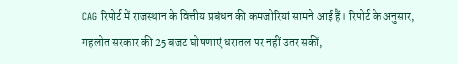CAG रिपोर्ट में राजस्थान के वित्तीय प्रबंधन की कमजोरियां सामने आई हैं। रिपोर्ट के अनुसार, गहलोत सरकार की 25 बजट घोषणाएं धरातल पर नहीं उतर सकीं,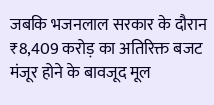जबकि भजनलाल सरकार के दौरान ₹8,409 करोड़ का अतिरिक्त बजट मंजूर होने के बावजूद मूल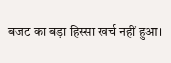बजट का बड़ा हिस्सा खर्च नहीं हुआ।